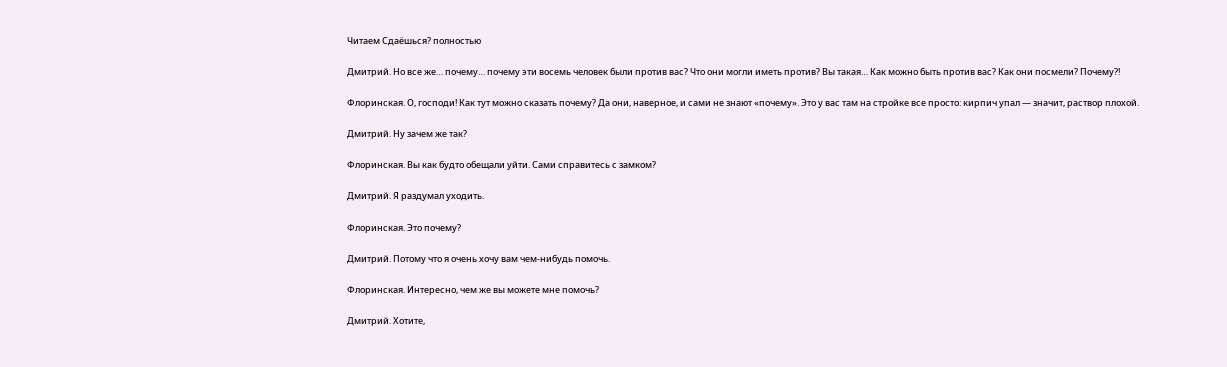Читаем Сдаёшься? полностью

Дмитрий. Но все же… почему… почему эти восемь человек были против вас? Что они могли иметь против? Вы такая… Как можно быть против вас? Как они посмели? Почему?!

Флоринская. О, господи! Как тут можно сказать почему? Да они, наверное, и сами не знают «почему». Это у вас там на стройке все просто: кирпич упал — значит, раствор плохой.

Дмитрий. Ну зачем же так?

Флоринская. Вы как будто обещали уйти. Сами справитесь с замком?

Дмитрий. Я раздумал уходить.

Флоринская. Это почему?

Дмитрий. Потому что я очень хочу вам чем-нибудь помочь.

Флоринская. Интересно, чем же вы можете мне помочь?

Дмитрий. Хотите,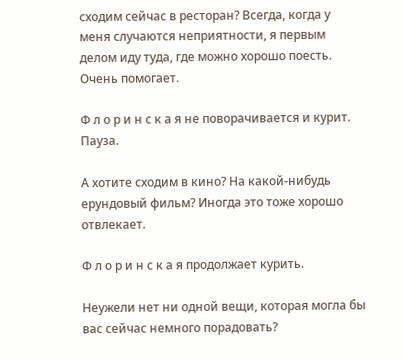сходим сейчас в ресторан? Всегда, когда у меня случаются неприятности, я первым делом иду туда, где можно хорошо поесть. Очень помогает.

Ф л о р и н с к а я не поворачивается и курит. Пауза.

А хотите сходим в кино? На какой-нибудь ерундовый фильм? Иногда это тоже хорошо отвлекает.

Ф л о р и н с к а я продолжает курить.

Неужели нет ни одной вещи, которая могла бы вас сейчас немного порадовать?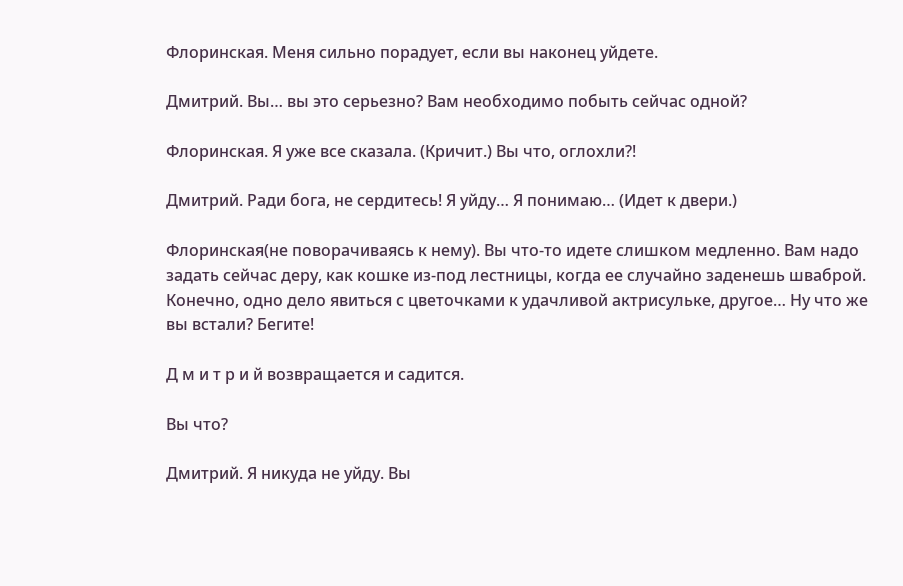Флоринская. Меня сильно порадует, если вы наконец уйдете.

Дмитрий. Вы… вы это серьезно? Вам необходимо побыть сейчас одной?

Флоринская. Я уже все сказала. (Кричит.) Вы что, оглохли?!

Дмитрий. Ради бога, не сердитесь! Я уйду… Я понимаю… (Идет к двери.)

Флоринская(не поворачиваясь к нему). Вы что-то идете слишком медленно. Вам надо задать сейчас деру, как кошке из-под лестницы, когда ее случайно заденешь шваброй. Конечно, одно дело явиться с цветочками к удачливой актрисульке, другое… Ну что же вы встали? Бегите!

Д м и т р и й возвращается и садится.

Вы что?

Дмитрий. Я никуда не уйду. Вы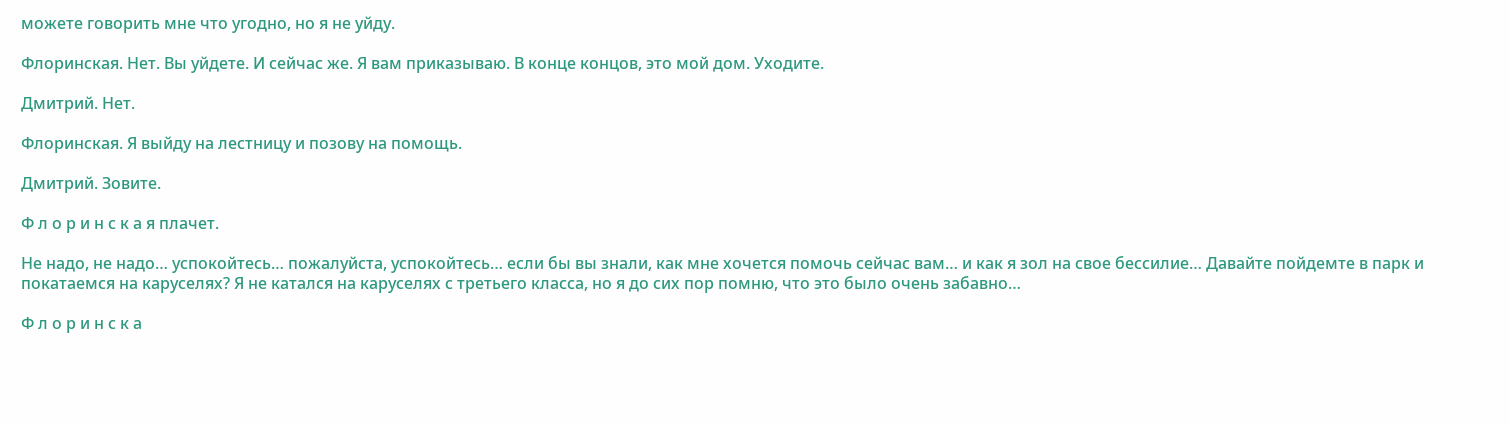можете говорить мне что угодно, но я не уйду.

Флоринская. Нет. Вы уйдете. И сейчас же. Я вам приказываю. В конце концов, это мой дом. Уходите.

Дмитрий. Нет.

Флоринская. Я выйду на лестницу и позову на помощь.

Дмитрий. Зовите.

Ф л о р и н с к а я плачет.

Не надо, не надо… успокойтесь… пожалуйста, успокойтесь… если бы вы знали, как мне хочется помочь сейчас вам… и как я зол на свое бессилие… Давайте пойдемте в парк и покатаемся на каруселях? Я не катался на каруселях с третьего класса, но я до сих пор помню, что это было очень забавно…

Ф л о р и н с к а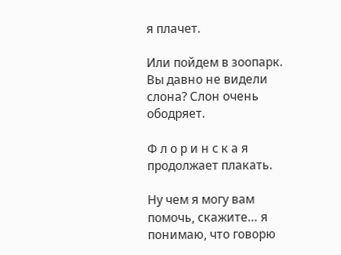я плачет.

Или пойдем в зоопарк. Вы давно не видели слона? Слон очень ободряет.

Ф л о р и н с к а я продолжает плакать.

Ну чем я могу вам помочь, скажите… я понимаю, что говорю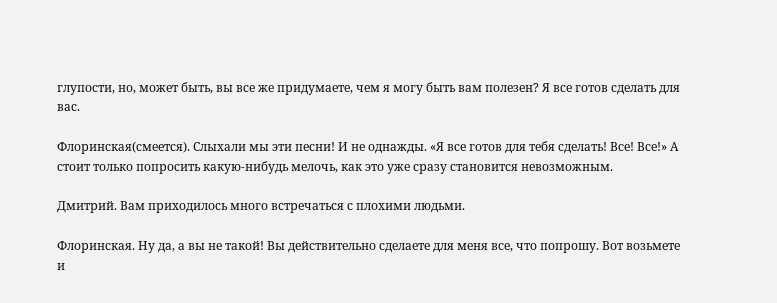глупости, но, может быть, вы все же придумаете, чем я могу быть вам полезен? Я все готов сделать для вас.

Флоринская(смеется). Слыхали мы эти песни! И не однажды. «Я все готов для тебя сделать! Все! Все!» А стоит только попросить какую-нибудь мелочь, как это уже сразу становится невозможным.

Дмитрий. Вам приходилось много встречаться с плохими людьми.

Флоринская. Ну да, а вы не такой! Вы действительно сделаете для меня все, что попрошу. Вот возьмете и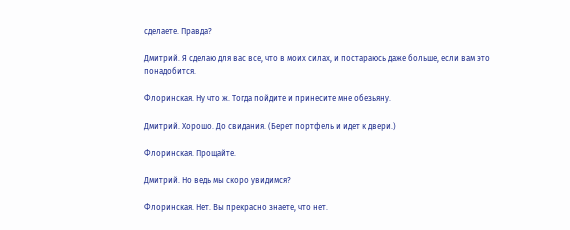сделаете. Правда?

Дмитрий. Я сделаю для вас все, что в моих силах, и постараюсь даже больше, если вам это понадобится.

Флоринская. Ну что ж. Тогда пойдите и принесите мне обезьяну.

Дмитрий. Хорошо. До свидания. (Берет портфель и идет к двери.)

Флоринская. Прощайте.

Дмитрий. Но ведь мы скоро увидимся?

Флоринская. Нет. Вы прекрасно знаете, что нет.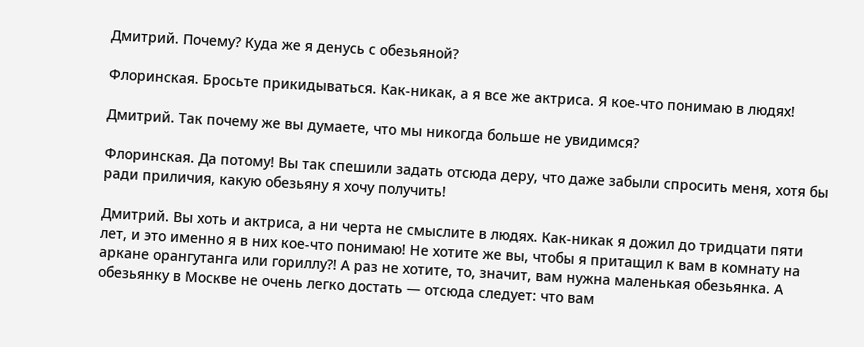Дмитрий. Почему? Куда же я денусь с обезьяной?

Флоринская. Бросьте прикидываться. Как-никак, а я все же актриса. Я кое-что понимаю в людях!

Дмитрий. Так почему же вы думаете, что мы никогда больше не увидимся?

Флоринская. Да потому! Вы так спешили задать отсюда деру, что даже забыли спросить меня, хотя бы ради приличия, какую обезьяну я хочу получить!

Дмитрий. Вы хоть и актриса, а ни черта не смыслите в людях. Как-никак я дожил до тридцати пяти лет, и это именно я в них кое-что понимаю! Не хотите же вы, чтобы я притащил к вам в комнату на аркане орангутанга или гориллу?! А раз не хотите, то, значит, вам нужна маленькая обезьянка. А обезьянку в Москве не очень легко достать — отсюда следует: что вам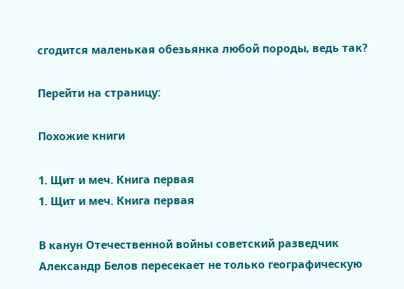сгодится маленькая обезьянка любой породы, ведь так?

Перейти на страницу:

Похожие книги

1. Щит и меч. Книга первая
1. Щит и меч. Книга первая

В канун Отечественной войны советский разведчик Александр Белов пересекает не только географическую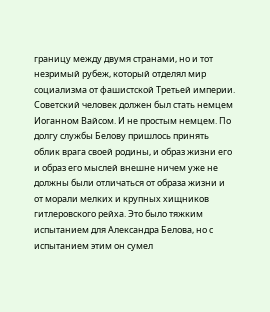границу между двумя странами, но и тот незримый рубеж, который отделял мир социализма от фашистской Третьей империи. Советский человек должен был стать немцем Иоганном Вайсом. И не простым немцем. По долгу службы Белову пришлось принять облик врага своей родины, и образ жизни его и образ его мыслей внешне ничем уже не должны были отличаться от образа жизни и от морали мелких и крупных хищников гитлеровского рейха. Это было тяжким испытанием для Александра Белова, но с испытанием этим он сумел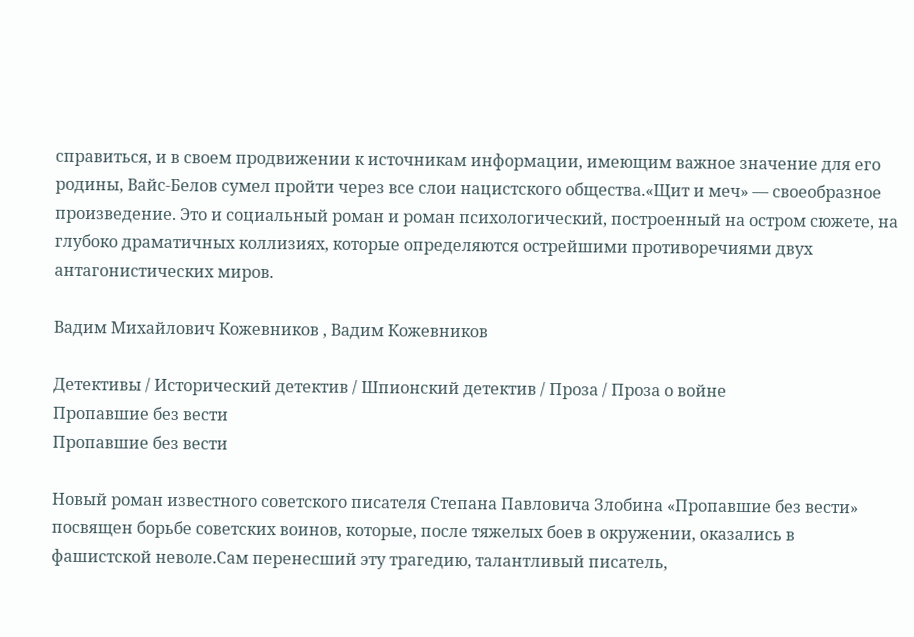справиться, и в своем продвижении к источникам информации, имеющим важное значение для его родины, Вайс-Белов сумел пройти через все слои нацистского общества.«Щит и меч» — своеобразное произведение. Это и социальный роман и роман психологический, построенный на остром сюжете, на глубоко драматичных коллизиях, которые определяются острейшими противоречиями двух антагонистических миров.

Вадим Михайлович Кожевников , Вадим Кожевников

Детективы / Исторический детектив / Шпионский детектив / Проза / Проза о войне
Пропавшие без вести
Пропавшие без вести

Новый роман известного советского писателя Степана Павловича Злобина «Пропавшие без вести» посвящен борьбе советских воинов, которые, после тяжелых боев в окружении, оказались в фашистской неволе.Сам перенесший эту трагедию, талантливый писатель,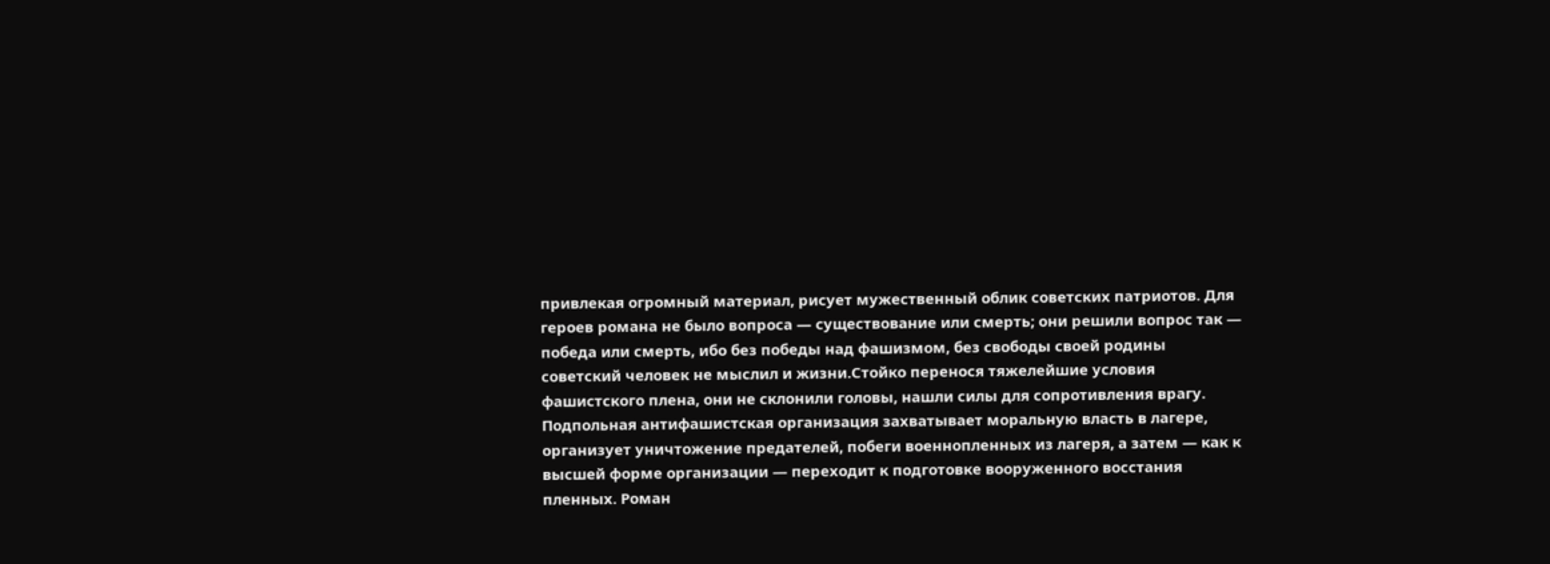привлекая огромный материал, рисует мужественный облик советских патриотов. Для героев романа не было вопроса — существование или смерть; они решили вопрос так — победа или смерть, ибо без победы над фашизмом, без свободы своей родины советский человек не мыслил и жизни.Стойко перенося тяжелейшие условия фашистского плена, они не склонили головы, нашли силы для сопротивления врагу. Подпольная антифашистская организация захватывает моральную власть в лагере, организует уничтожение предателей, побеги военнопленных из лагеря, а затем — как к высшей форме организации — переходит к подготовке вооруженного восстания пленных. Роман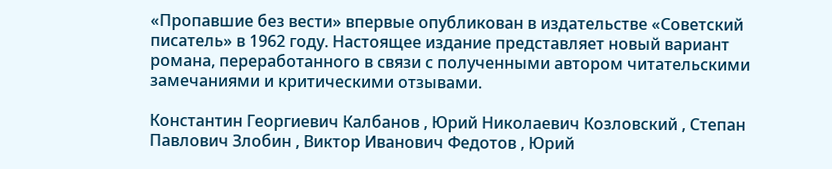«Пропавшие без вести» впервые опубликован в издательстве «Советский писатель» в 1962 году. Настоящее издание представляет новый вариант романа, переработанного в связи с полученными автором читательскими замечаниями и критическими отзывами.

Константин Георгиевич Калбанов , Юрий Николаевич Козловский , Степан Павлович Злобин , Виктор Иванович Федотов , Юрий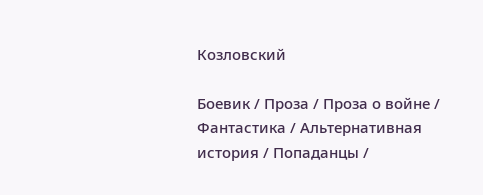Козловский

Боевик / Проза / Проза о войне / Фантастика / Альтернативная история / Попаданцы /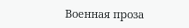Военная проза